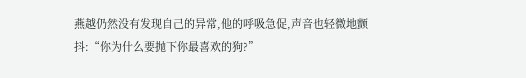燕越仍然没有发现自己的异常,他的呼吸急促,声音也轻微地颤抖:“你为什么要抛下你最喜欢的狗?”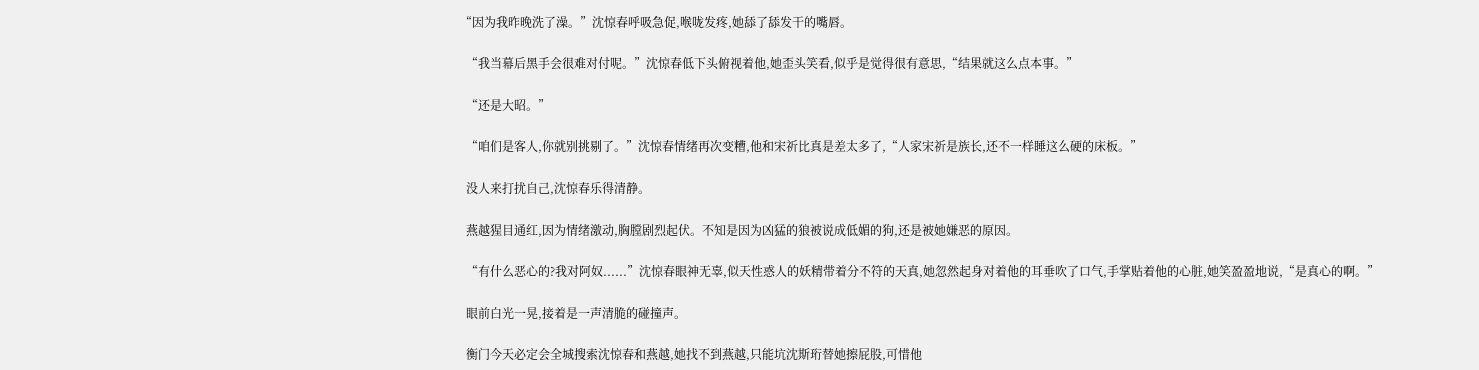“因为我昨晚洗了澡。”沈惊春呼吸急促,喉咙发疼,她舔了舔发干的嘴唇。

  “我当幕后黑手会很难对付呢。”沈惊春低下头俯视着他,她歪头笑看,似乎是觉得很有意思,“结果就这么点本事。”

  “还是大昭。”

  “咱们是客人,你就别挑剔了。”沈惊春情绪再次变糟,他和宋祈比真是差太多了,“人家宋祈是族长,还不一样睡这么硬的床板。”

  没人来打扰自己,沈惊春乐得清静。

  燕越猩目通红,因为情绪激动,胸膛剧烈起伏。不知是因为凶猛的狼被说成低媚的狗,还是被她嫌恶的原因。

  “有什么恶心的?我对阿奴......”沈惊春眼神无辜,似天性惑人的妖精带着分不符的天真,她忽然起身对着他的耳垂吹了口气,手掌贴着他的心脏,她笑盈盈地说,“是真心的啊。”

  眼前白光一晃,接着是一声清脆的碰撞声。

  衡门今天必定会全城搜索沈惊春和燕越,她找不到燕越,只能坑沈斯珩替她擦屁股,可惜他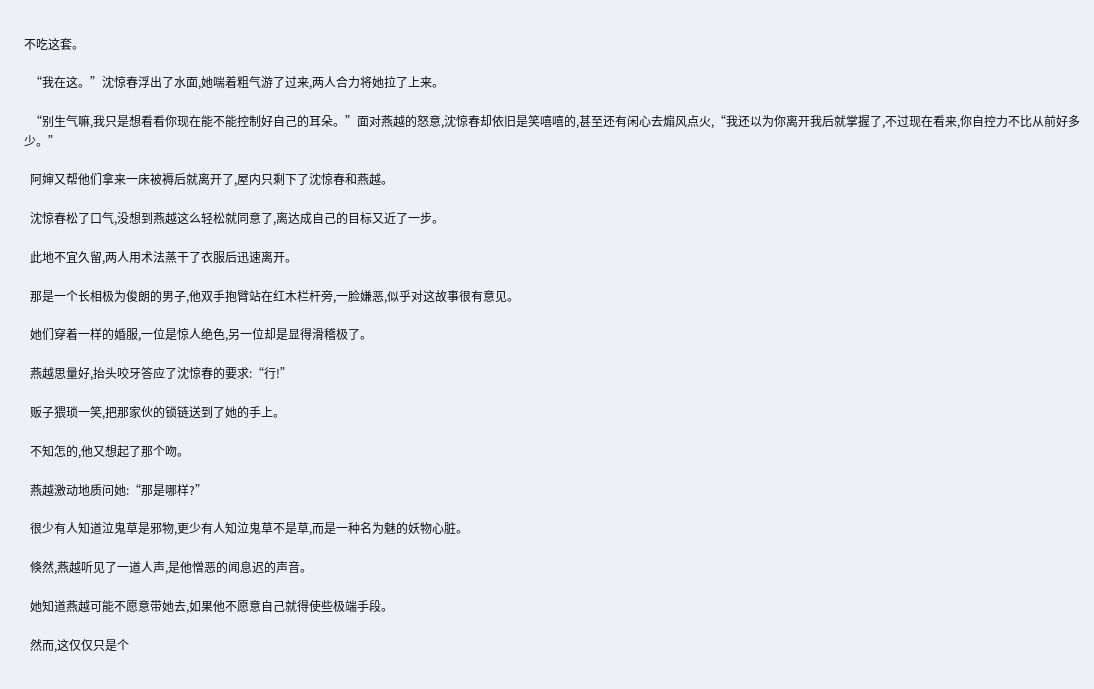不吃这套。

  “我在这。”沈惊春浮出了水面,她喘着粗气游了过来,两人合力将她拉了上来。

  “别生气嘛,我只是想看看你现在能不能控制好自己的耳朵。”面对燕越的怒意,沈惊春却依旧是笑嘻嘻的,甚至还有闲心去煽风点火,“我还以为你离开我后就掌握了,不过现在看来,你自控力不比从前好多少。”

  阿婶又帮他们拿来一床被褥后就离开了,屋内只剩下了沈惊春和燕越。

  沈惊春松了口气,没想到燕越这么轻松就同意了,离达成自己的目标又近了一步。

  此地不宜久留,两人用术法蒸干了衣服后迅速离开。

  那是一个长相极为俊朗的男子,他双手抱臂站在红木栏杆旁,一脸嫌恶,似乎对这故事很有意见。

  她们穿着一样的婚服,一位是惊人绝色,另一位却是显得滑稽极了。

  燕越思量好,抬头咬牙答应了沈惊春的要求:“行!”

  贩子猥琐一笑,把那家伙的锁链送到了她的手上。

  不知怎的,他又想起了那个吻。

  燕越激动地质问她:“那是哪样?”

  很少有人知道泣鬼草是邪物,更少有人知泣鬼草不是草,而是一种名为魅的妖物心脏。

  倏然,燕越听见了一道人声,是他憎恶的闻息迟的声音。

  她知道燕越可能不愿意带她去,如果他不愿意自己就得使些极端手段。

  然而,这仅仅只是个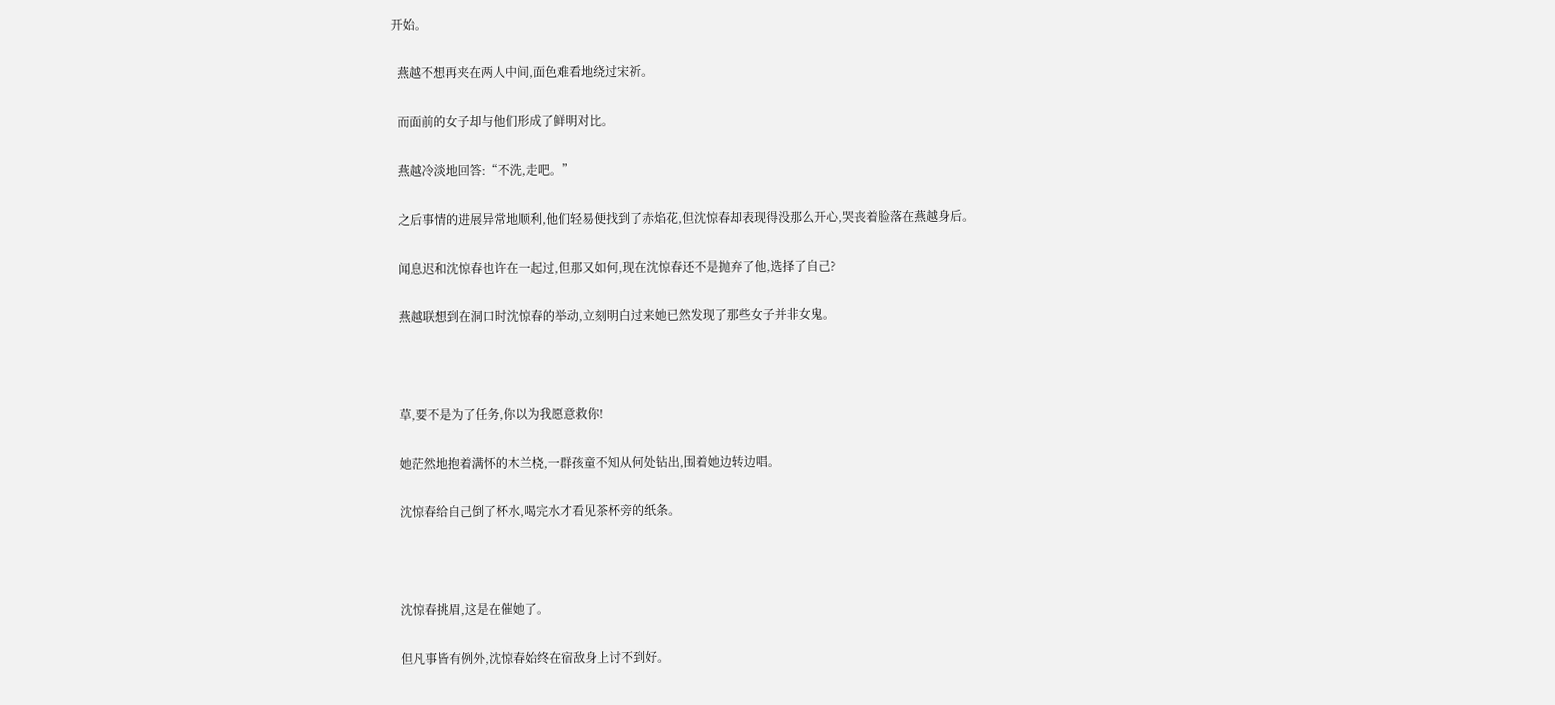开始。

  燕越不想再夹在两人中间,面色难看地绕过宋祈。

  而面前的女子却与他们形成了鲜明对比。

  燕越冷淡地回答:“不洗,走吧。”

  之后事情的进展异常地顺利,他们轻易便找到了赤焰花,但沈惊春却表现得没那么开心,哭丧着脸落在燕越身后。

  闻息迟和沈惊春也许在一起过,但那又如何,现在沈惊春还不是抛弃了他,选择了自己?

  燕越联想到在洞口时沈惊春的举动,立刻明白过来她已然发现了那些女子并非女鬼。



  草,要不是为了任务,你以为我愿意救你!

  她茫然地抱着满怀的木兰桡,一群孩童不知从何处钻出,围着她边转边唱。

  沈惊春给自己倒了杯水,喝完水才看见茶杯旁的纸条。



  沈惊春挑眉,这是在催她了。

  但凡事皆有例外,沈惊春始终在宿敌身上讨不到好。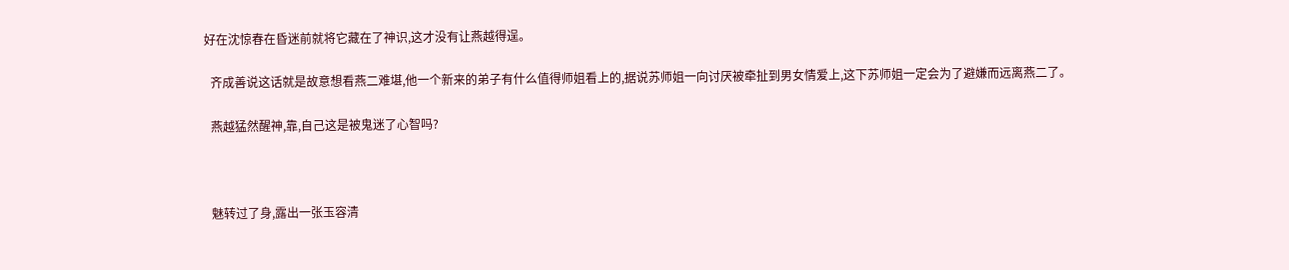好在沈惊春在昏迷前就将它藏在了神识,这才没有让燕越得逞。

  齐成善说这话就是故意想看燕二难堪,他一个新来的弟子有什么值得师姐看上的,据说苏师姐一向讨厌被牵扯到男女情爱上,这下苏师姐一定会为了避嫌而远离燕二了。

  燕越猛然醒神,靠,自己这是被鬼迷了心智吗?



  魅转过了身,露出一张玉容清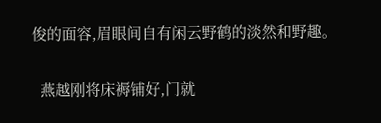俊的面容,眉眼间自有闲云野鹤的淡然和野趣。

  燕越刚将床褥铺好,门就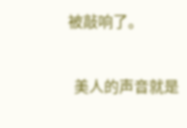被敲响了。

  美人的声音就是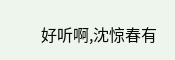好听啊,沈惊春有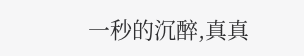一秒的沉醉,真真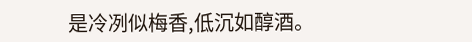是冷冽似梅香,低沉如醇酒。